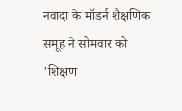नवादा के मॉडर्न शैक्षणिक समूह ने सोमवार को 'शिक्षण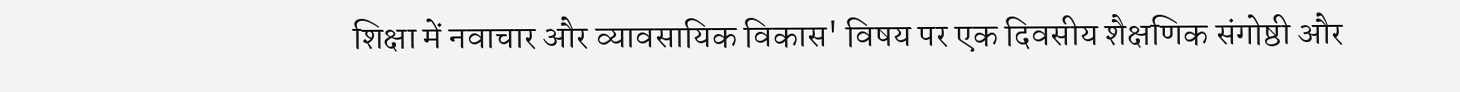शिक्षा में नवाचार और व्यावसायिक विकास' विषय पर एक दिवसीय शैक्षणिक संगोष्ठी और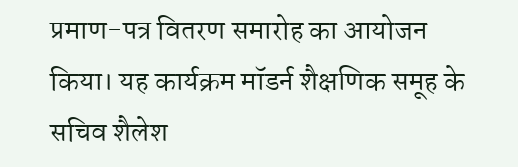प्रमाण-पत्र वितरण समारोह का आयोजन किया। यह कार्यक्रम मॉडर्न शैक्षणिक समूह के सचिव शैलेश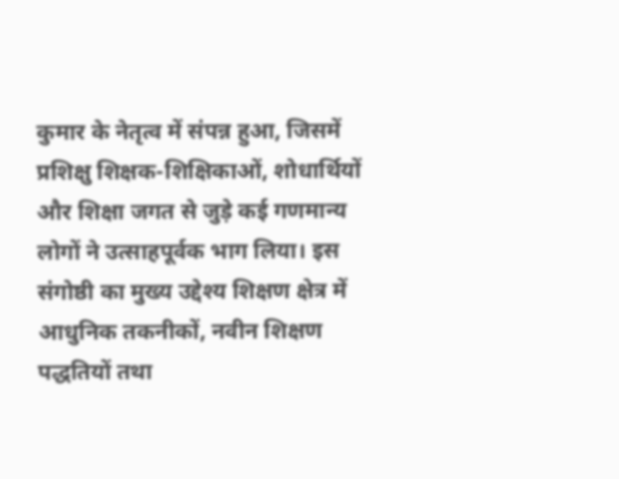कुमार के नेतृत्व में संपन्न हुआ, जिसमें प्रशिक्षु शिक्षक-शिक्षिकाओं, शोधार्थियों और शिक्षा जगत से जुड़े कई गणमान्य लोगों ने उत्साहपूर्वक भाग लिया। इस संगोष्ठी का मुख्य उद्देश्य शिक्षण क्षेत्र में आधुनिक तकनीकों, नवीन शिक्षण पद्धतियों तथा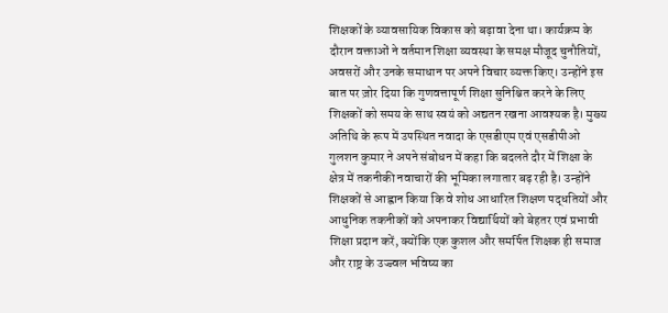शिक्षकों के व्यावसायिक विकास को बढ़ावा देना था। कार्यक्रम के दौरान वक्ताओं ने वर्तमान शिक्षा व्यवस्था के समक्ष मौजूद चुनौतियों, अवसरों और उनके समाधान पर अपने विचार व्यक्त किए। उन्होंने इस बात पर ज़ोर दिया कि गुणवत्तापूर्ण शिक्षा सुनिश्चित करने के लिए शिक्षकों को समय के साथ स्वयं को अद्यतन रखना आवश्यक है। मुख्य अतिथि के रूप में उपस्थित नवादा के एसडीएम एवं एसडीपीओ गुलशन कुमार ने अपने संबोधन में कहा कि बदलते दौर में शिक्षा के क्षेत्र में तकनीकी नवाचारों की भूमिका लगातार बढ़ रही है। उन्होंने शिक्षकों से आह्वान किया कि वे शोध आधारित शिक्षण पद्धतियों और आधुनिक तकनीकों को अपनाकर विद्यार्थियों को बेहतर एवं प्रभावी शिक्षा प्रदान करें, क्योंकि एक कुशल और समर्पित शिक्षक ही समाज और राष्ट्र के उज्ज्वल भविष्य का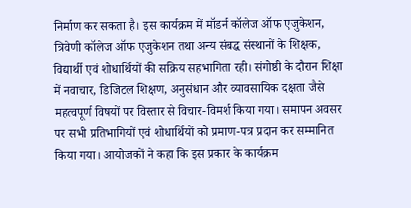निर्माण कर सकता है। इस कार्यक्रम में मॉडर्न कॉलेज ऑफ एजुकेशन, त्रिवेणी कॉलेज ऑफ एजुकेशन तथा अन्य संबद्ध संस्थानों के शिक्षक, विद्यार्थी एवं शोधार्थियों की सक्रिय सहभागिता रही। संगोष्ठी के दौरान शिक्षा में नवाचार, डिजिटल शिक्षण, अनुसंधान और व्यावसायिक दक्षता जैसे महत्वपूर्ण विषयों पर विस्तार से विचार-विमर्श किया गया। समापन अवसर पर सभी प्रतिभागियों एवं शोधार्थियों को प्रमाण-पत्र प्रदान कर सम्मानित किया गया। आयोजकों ने कहा कि इस प्रकार के कार्यक्रम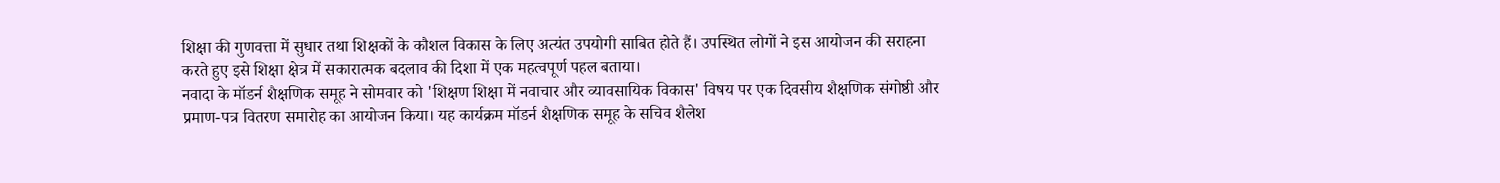शिक्षा की गुणवत्ता में सुधार तथा शिक्षकों के कौशल विकास के लिए अत्यंत उपयोगी साबित होते हैं। उपस्थित लोगों ने इस आयोजन की सराहना करते हुए इसे शिक्षा क्षेत्र में सकारात्मक बदलाव की दिशा में एक महत्वपूर्ण पहल बताया।
नवादा के मॉडर्न शैक्षणिक समूह ने सोमवार को 'शिक्षण शिक्षा में नवाचार और व्यावसायिक विकास' विषय पर एक दिवसीय शैक्षणिक संगोष्ठी और प्रमाण-पत्र वितरण समारोह का आयोजन किया। यह कार्यक्रम मॉडर्न शैक्षणिक समूह के सचिव शैलेश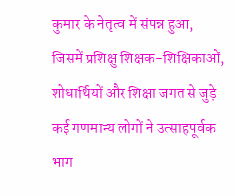कुमार के नेतृत्व में संपन्न हुआ, जिसमें प्रशिक्षु शिक्षक-शिक्षिकाओं, शोधार्थियों और शिक्षा जगत से जुड़े कई गणमान्य लोगों ने उत्साहपूर्वक भाग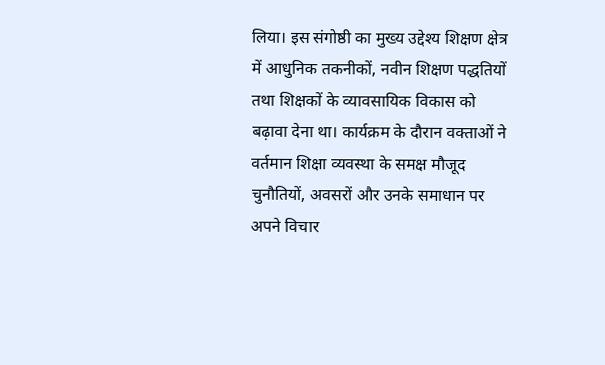लिया। इस संगोष्ठी का मुख्य उद्देश्य शिक्षण क्षेत्र में आधुनिक तकनीकों, नवीन शिक्षण पद्धतियों तथा शिक्षकों के व्यावसायिक विकास को
बढ़ावा देना था। कार्यक्रम के दौरान वक्ताओं ने वर्तमान शिक्षा व्यवस्था के समक्ष मौजूद चुनौतियों, अवसरों और उनके समाधान पर अपने विचार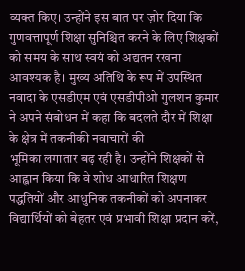व्यक्त किए। उन्होंने इस बात पर ज़ोर दिया कि गुणवत्तापूर्ण शिक्षा सुनिश्चित करने के लिए शिक्षकों को समय के साथ स्वयं को अद्यतन रखना आवश्यक है। मुख्य अतिथि के रूप में उपस्थित नवादा के एसडीएम एवं एसडीपीओ गुलशन कुमार ने अपने संबोधन में कहा कि बदलते दौर में शिक्षा के क्षेत्र में तकनीकी नवाचारों की
भूमिका लगातार बढ़ रही है। उन्होंने शिक्षकों से आह्वान किया कि वे शोध आधारित शिक्षण पद्धतियों और आधुनिक तकनीकों को अपनाकर विद्यार्थियों को बेहतर एवं प्रभावी शिक्षा प्रदान करें,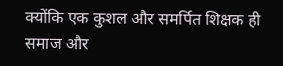क्योंकि एक कुशल और समर्पित शिक्षक ही समाज और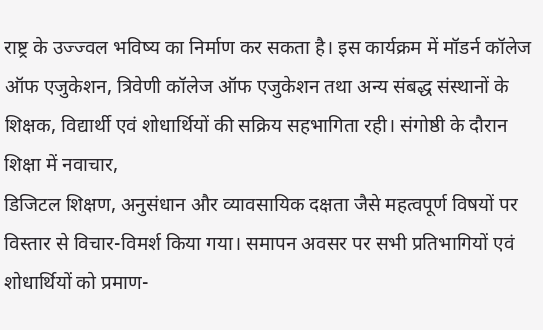राष्ट्र के उज्ज्वल भविष्य का निर्माण कर सकता है। इस कार्यक्रम में मॉडर्न कॉलेज ऑफ एजुकेशन, त्रिवेणी कॉलेज ऑफ एजुकेशन तथा अन्य संबद्ध संस्थानों के शिक्षक, विद्यार्थी एवं शोधार्थियों की सक्रिय सहभागिता रही। संगोष्ठी के दौरान शिक्षा में नवाचार,
डिजिटल शिक्षण, अनुसंधान और व्यावसायिक दक्षता जैसे महत्वपूर्ण विषयों पर विस्तार से विचार-विमर्श किया गया। समापन अवसर पर सभी प्रतिभागियों एवं शोधार्थियों को प्रमाण-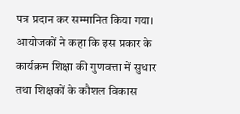पत्र प्रदान कर सम्मानित किया गया। आयोजकों ने कहा कि इस प्रकार के कार्यक्रम शिक्षा की गुणवत्ता में सुधार तथा शिक्षकों के कौशल विकास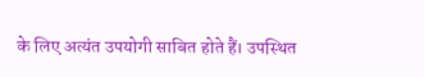के लिए अत्यंत उपयोगी साबित होते हैं। उपस्थित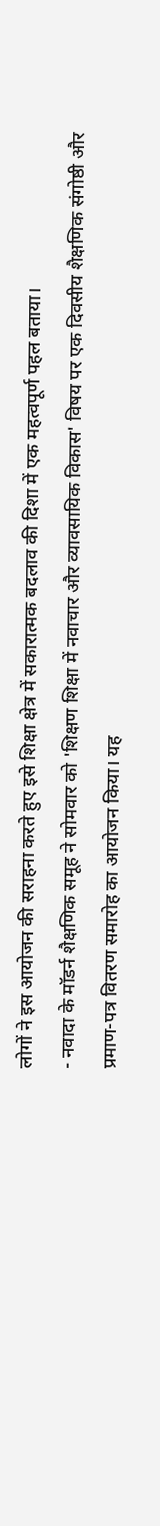लोगों ने इस आयोजन की सराहना करते हुए इसे शिक्षा क्षेत्र में सकारात्मक बदलाव की दिशा में एक महत्वपूर्ण पहल बताया।
- नवादा के मॉडर्न शैक्षणिक समूह ने सोमवार को 'शिक्षण शिक्षा में नवाचार और व्यावसायिक विकास' विषय पर एक दिवसीय शैक्षणिक संगोष्ठी और प्रमाण-पत्र वितरण समारोह का आयोजन किया। यह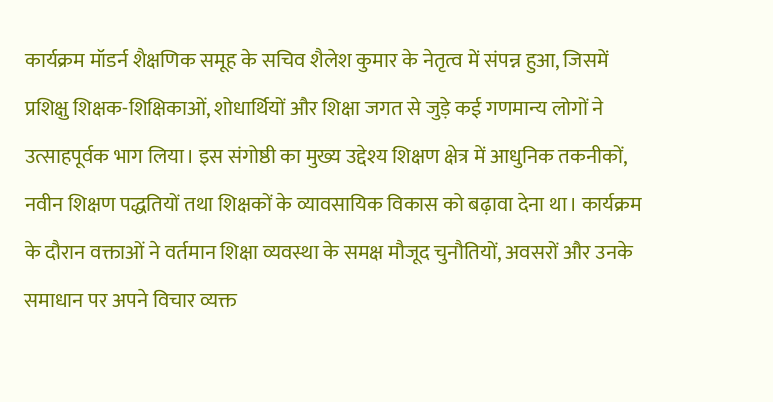कार्यक्रम मॉडर्न शैक्षणिक समूह के सचिव शैलेश कुमार के नेतृत्व में संपन्न हुआ, जिसमें प्रशिक्षु शिक्षक-शिक्षिकाओं, शोधार्थियों और शिक्षा जगत से जुड़े कई गणमान्य लोगों ने उत्साहपूर्वक भाग लिया। इस संगोष्ठी का मुख्य उद्देश्य शिक्षण क्षेत्र में आधुनिक तकनीकों, नवीन शिक्षण पद्धतियों तथा शिक्षकों के व्यावसायिक विकास को बढ़ावा देना था। कार्यक्रम के दौरान वक्ताओं ने वर्तमान शिक्षा व्यवस्था के समक्ष मौजूद चुनौतियों, अवसरों और उनके समाधान पर अपने विचार व्यक्त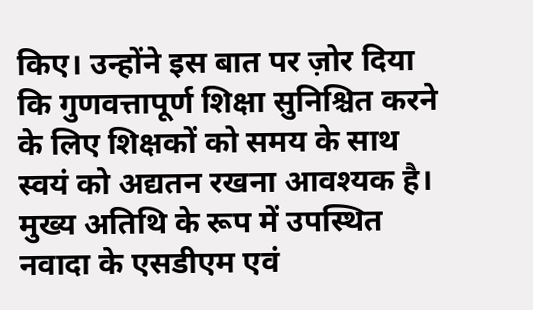किए। उन्होंने इस बात पर ज़ोर दिया कि गुणवत्तापूर्ण शिक्षा सुनिश्चित करने के लिए शिक्षकों को समय के साथ स्वयं को अद्यतन रखना आवश्यक है। मुख्य अतिथि के रूप में उपस्थित नवादा के एसडीएम एवं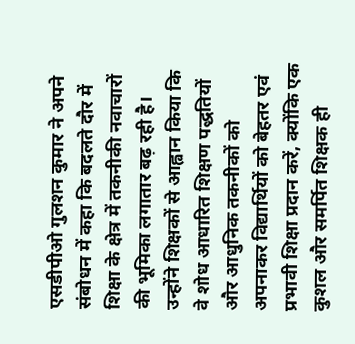एसडीपीओ गुलशन कुमार ने अपने संबोधन में कहा कि बदलते दौर में शिक्षा के क्षेत्र में तकनीकी नवाचारों की भूमिका लगातार बढ़ रही है। उन्होंने शिक्षकों से आह्वान किया कि वे शोध आधारित शिक्षण पद्धतियों और आधुनिक तकनीकों को अपनाकर विद्यार्थियों को बेहतर एवं प्रभावी शिक्षा प्रदान करें, क्योंकि एक कुशल और समर्पित शिक्षक ही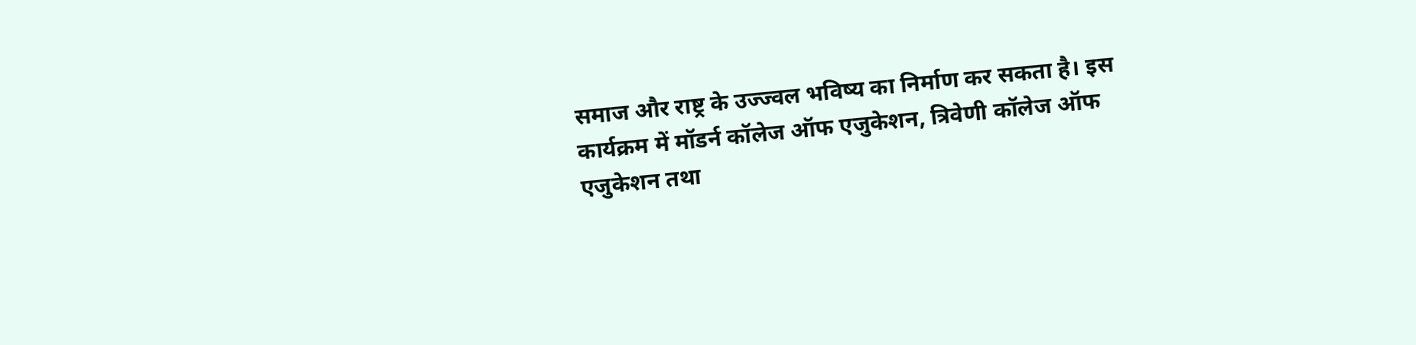समाज और राष्ट्र के उज्ज्वल भविष्य का निर्माण कर सकता है। इस कार्यक्रम में मॉडर्न कॉलेज ऑफ एजुकेशन, त्रिवेणी कॉलेज ऑफ एजुकेशन तथा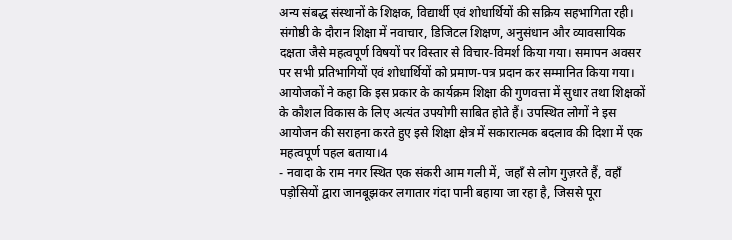अन्य संबद्ध संस्थानों के शिक्षक, विद्यार्थी एवं शोधार्थियों की सक्रिय सहभागिता रही। संगोष्ठी के दौरान शिक्षा में नवाचार, डिजिटल शिक्षण, अनुसंधान और व्यावसायिक दक्षता जैसे महत्वपूर्ण विषयों पर विस्तार से विचार-विमर्श किया गया। समापन अवसर पर सभी प्रतिभागियों एवं शोधार्थियों को प्रमाण-पत्र प्रदान कर सम्मानित किया गया। आयोजकों ने कहा कि इस प्रकार के कार्यक्रम शिक्षा की गुणवत्ता में सुधार तथा शिक्षकों के कौशल विकास के लिए अत्यंत उपयोगी साबित होते हैं। उपस्थित लोगों ने इस आयोजन की सराहना करते हुए इसे शिक्षा क्षेत्र में सकारात्मक बदलाव की दिशा में एक महत्वपूर्ण पहल बताया।4
- नवादा के राम नगर स्थित एक संकरी आम गली में, जहाँ से लोग गुज़रते हैं, वहाँ पड़ोसियों द्वारा जानबूझकर लगातार गंदा पानी बहाया जा रहा है, जिससे पूरा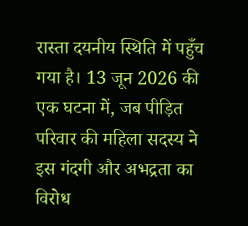रास्ता दयनीय स्थिति में पहुँच गया है। 13 जून 2026 की एक घटना में, जब पीड़ित परिवार की महिला सदस्य ने इस गंदगी और अभद्रता का विरोध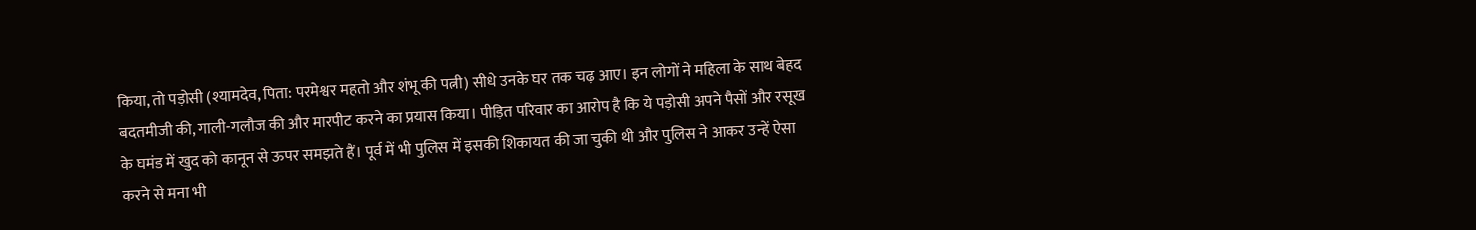किया, तो पड़ोसी (श्यामदेव, पिता: परमेश्वर महतो और शंभू की पत्नी) सीधे उनके घर तक चढ़ आए। इन लोगों ने महिला के साथ बेहद बदतमीजी की, गाली-गलौज की और मारपीट करने का प्रयास किया। पीड़ित परिवार का आरोप है कि ये पड़ोसी अपने पैसों और रसूख के घमंड में खुद को कानून से ऊपर समझते हैं। पूर्व में भी पुलिस में इसकी शिकायत की जा चुकी थी और पुलिस ने आकर उन्हें ऐसा करने से मना भी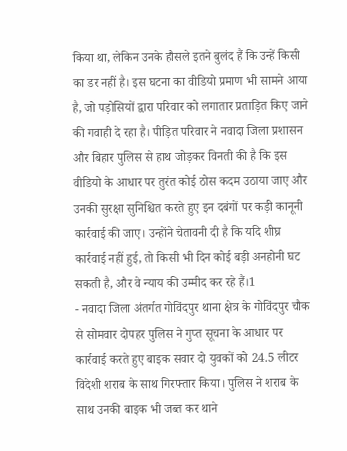किया था, लेकिन उनके हौसले इतने बुलंद हैं कि उन्हें किसी का डर नहीं है। इस घटना का वीडियो प्रमाण भी सामने आया है, जो पड़ोसियों द्वारा परिवार को लगातार प्रताड़ित किए जाने की गवाही दे रहा है। पीड़ित परिवार ने नवादा जिला प्रशासन और बिहार पुलिस से हाथ जोड़कर विनती की है कि इस वीडियो के आधार पर तुरंत कोई ठोस कदम उठाया जाए और उनकी सुरक्षा सुनिश्चित करते हुए इन दबंगों पर कड़ी कानूनी कार्रवाई की जाए। उन्होंने चेतावनी दी है कि यदि शीघ्र कार्रवाई नहीं हुई, तो किसी भी दिन कोई बड़ी अनहोनी घट सकती है, और वे न्याय की उम्मीद कर रहे हैं।1
- नवादा जिला अंतर्गत गोविंदपुर थाना क्षेत्र के गोविंदपुर चौक से सोमवार दोपहर पुलिस ने गुप्त सूचना के आधार पर कार्रवाई करते हुए बाइक सवार दो युवकों को 24.5 लीटर विदेशी शराब के साथ गिरफ्तार किया। पुलिस ने शराब के साथ उनकी बाइक भी जब्त कर थाने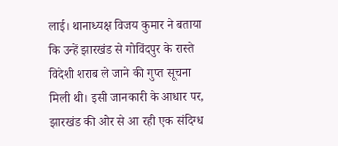लाई। थानाध्यक्ष विजय कुमार ने बताया कि उन्हें झारखंड से गोविंदपुर के रास्ते विदेशी शराब ले जाने की गुप्त सूचना मिली थी। इसी जानकारी के आधार पर, झारखंड की ओर से आ रही एक संदिग्ध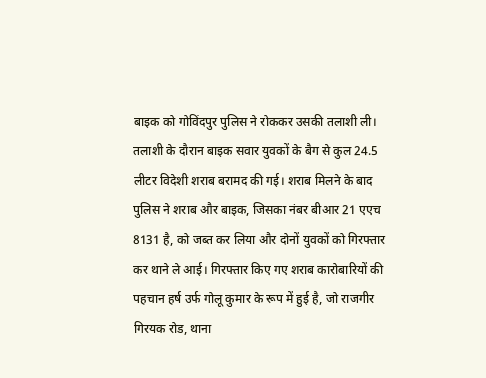बाइक को गोविंदपुर पुलिस ने रोककर उसकी तलाशी ली। तलाशी के दौरान बाइक सवार युवकों के बैग से कुल 24.5 लीटर विदेशी शराब बरामद की गई। शराब मिलने के बाद पुलिस ने शराब और बाइक, जिसका नंबर बीआर 21 एएच 8131 है, को जब्त कर लिया और दोनों युवकों को गिरफ्तार कर थाने ले आई। गिरफ्तार किए गए शराब कारोबारियों की पहचान हर्ष उर्फ गोलू कुमार के रूप में हुई है, जो राजगीर गिरयक रोड, थाना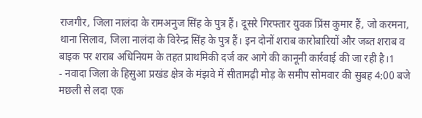राजगीर, जिला नालंदा के रामअनुज सिंह के पुत्र हैं। दूसरे गिरफ्तार युवक प्रिंस कुमार हैं, जो करमना, थाना सिलाव, जिला नालंदा के विरेन्द्र सिंह के पुत्र हैं। इन दोनों शराब कारोबारियों और जब्त शराब व बाइक पर शराब अधिनियम के तहत प्राथमिकी दर्ज कर आगे की कानूनी कार्रवाई की जा रही है।1
- नवादा जिला के हिसुआ प्रखंड क्षेत्र के मंझवे में सीतामढ़ी मोड़ के समीप सोमवार की सुबह 4:00 बजे मछली से लदा एक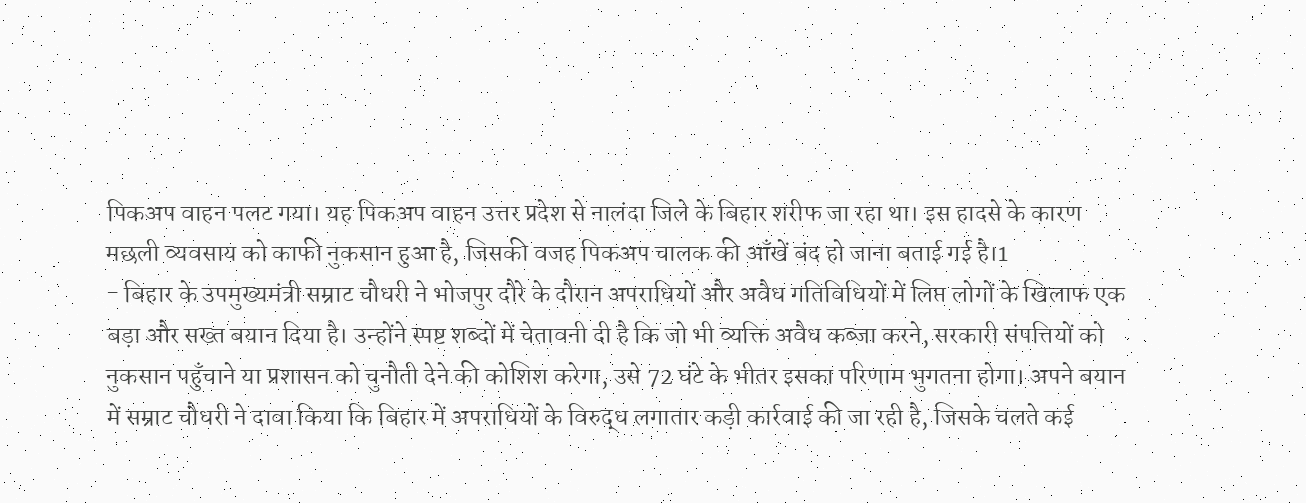पिकअप वाहन पलट गया। यह पिकअप वाहन उत्तर प्रदेश से नालंदा जिले के बिहार शरीफ जा रहा था। इस हादसे के कारण मछली व्यवसाय को काफी नुकसान हुआ है, जिसकी वजह पिकअप चालक की आँखें बंद हो जाना बताई गई है।1
- बिहार के उपमुख्यमंत्री सम्राट चौधरी ने भोजपुर दौरे के दौरान अपराधियों और अवैध गतिविधियों में लिप्त लोगों के खिलाफ एक बड़ा और सख्त बयान दिया है। उन्होंने स्पष्ट शब्दों में चेतावनी दी है कि जो भी व्यक्ति अवैध कब्जा करने, सरकारी संपत्तियों को नुकसान पहुँचाने या प्रशासन को चुनौती देने की कोशिश करेगा, उसे 72 घंटे के भीतर इसका परिणाम भुगतना होगा। अपने बयान में सम्राट चौधरी ने दावा किया कि बिहार में अपराधियों के विरुद्ध लगातार कड़ी कार्रवाई की जा रही है, जिसके चलते कई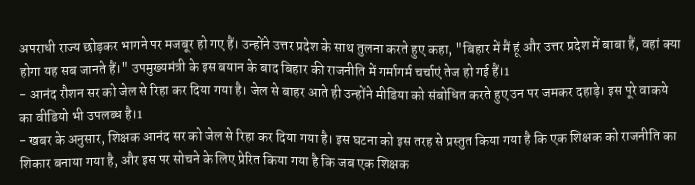अपराधी राज्य छोड़कर भागने पर मजबूर हो गए हैं। उन्होंने उत्तर प्रदेश के साथ तुलना करते हुए कहा, "बिहार में मैं हूं और उत्तर प्रदेश में बाबा हैं, वहां क्या होगा यह सब जानते हैं।" उपमुख्यमंत्री के इस बयान के बाद बिहार की राजनीति में गर्मागर्म चर्चाएं तेज हो गई हैं।1
- आनंद रौशन सर को जेल से रिहा कर दिया गया है। जेल से बाहर आते ही उन्होंने मीडिया को संबोधित करते हुए उन पर जमकर दहाड़े। इस पूरे वाकये का वीडियो भी उपलब्ध है।1
- खबर के अनुसार, शिक्षक आनंद सर को जेल से रिहा कर दिया गया है। इस घटना को इस तरह से प्रस्तुत किया गया है कि एक शिक्षक को राजनीति का शिकार बनाया गया है, और इस पर सोचने के लिए प्रेरित किया गया है कि जब एक शिक्षक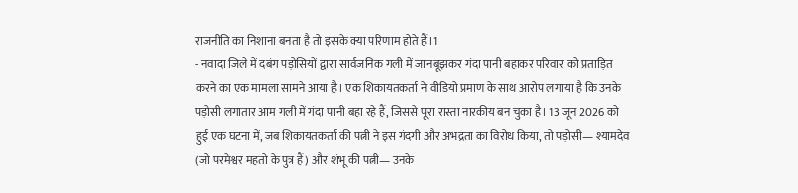राजनीति का निशाना बनता है तो इसके क्या परिणाम होते हैं।1
- नवादा जिले में दबंग पड़ोसियों द्वारा सार्वजनिक गली में जानबूझकर गंदा पानी बहाकर परिवार को प्रताड़ित करने का एक मामला सामने आया है। एक शिकायतकर्ता ने वीडियो प्रमाण के साथ आरोप लगाया है कि उनके पड़ोसी लगातार आम गली में गंदा पानी बहा रहे हैं, जिससे पूरा रास्ता नारकीय बन चुका है। 13 जून 2026 को हुई एक घटना में, जब शिकायतकर्ता की पत्नी ने इस गंदगी और अभद्रता का विरोध किया, तो पड़ोसी— श्यामदेव (जो परमेश्वर महतो के पुत्र हैं) और शंभू की पत्नी— उनके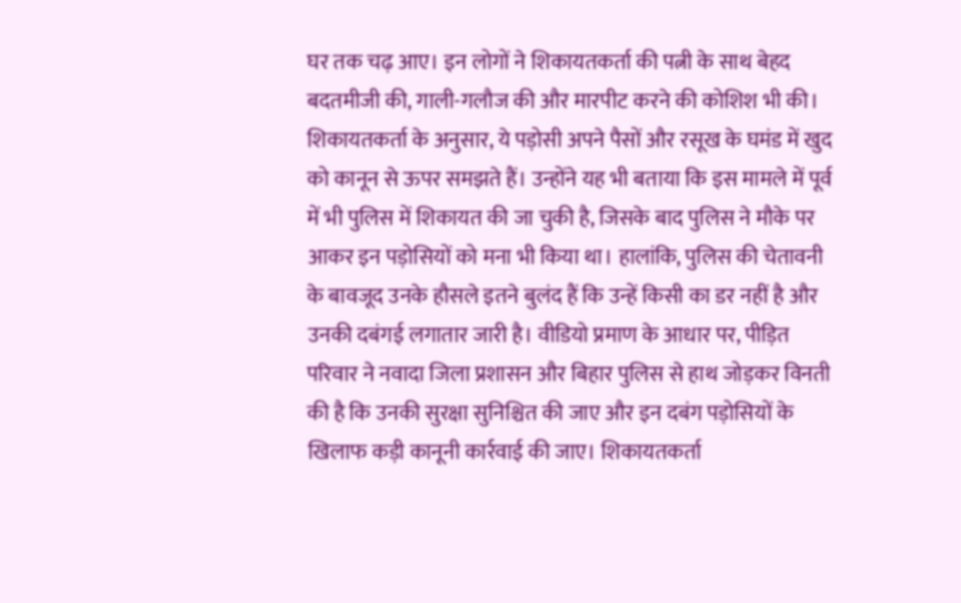घर तक चढ़ आए। इन लोगों ने शिकायतकर्ता की पत्नी के साथ बेहद बदतमीजी की, गाली-गलौज की और मारपीट करने की कोशिश भी की। शिकायतकर्ता के अनुसार, ये पड़ोसी अपने पैसों और रसूख के घमंड में खुद को कानून से ऊपर समझते हैं। उन्होंने यह भी बताया कि इस मामले में पूर्व में भी पुलिस में शिकायत की जा चुकी है, जिसके बाद पुलिस ने मौके पर आकर इन पड़ोसियों को मना भी किया था। हालांकि, पुलिस की चेतावनी के बावजूद उनके हौसले इतने बुलंद हैं कि उन्हें किसी का डर नहीं है और उनकी दबंगई लगातार जारी है। वीडियो प्रमाण के आधार पर, पीड़ित परिवार ने नवादा जिला प्रशासन और बिहार पुलिस से हाथ जोड़कर विनती की है कि उनकी सुरक्षा सुनिश्चित की जाए और इन दबंग पड़ोसियों के खिलाफ कड़ी कानूनी कार्रवाई की जाए। शिकायतकर्ता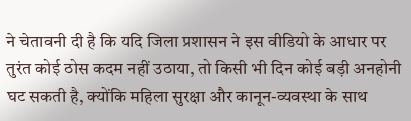ने चेतावनी दी है कि यदि जिला प्रशासन ने इस वीडियो के आधार पर तुरंत कोई ठोस कदम नहीं उठाया, तो किसी भी दिन कोई बड़ी अनहोनी घट सकती है, क्योंकि महिला सुरक्षा और कानून-व्यवस्था के साथ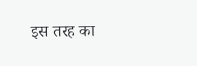इस तरह का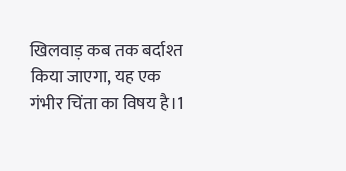खिलवाड़ कब तक बर्दाश्त किया जाएगा, यह एक गंभीर चिंता का विषय है।1